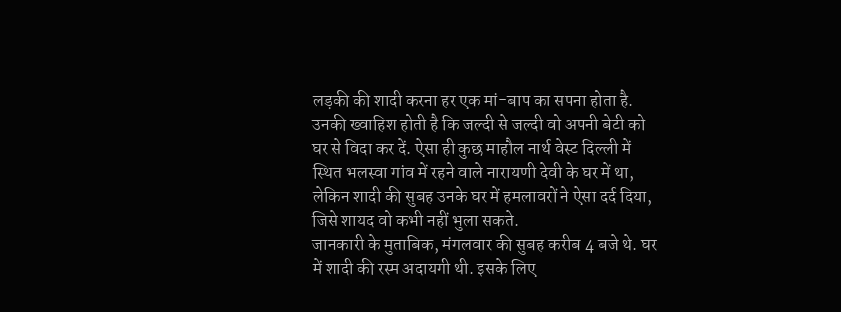लड़की की शादी करना हर एक मां-बाप का सपना होता है. उनकी ख्वाहिश होती है कि जल्दी से जल्दी वो अपनी बेटी को घर से विदा कर दें. ऐसा ही कुछ माहौल नार्थ वेस्ट दिल्ली में स्थित भलस्वा गांव में रहने वाले नारायणी देवी के घर में था, लेकिन शादी की सुबह उनके घर में हमलावरों ने ऐसा दर्द दिया, जिसे शायद वो कभी नहीं भुला सकते.
जानकारी के मुताबिक, मंगलवार की सुबह करीब 4 बजे थे. घर में शादी की रस्म अदायगी थी. इसके लिए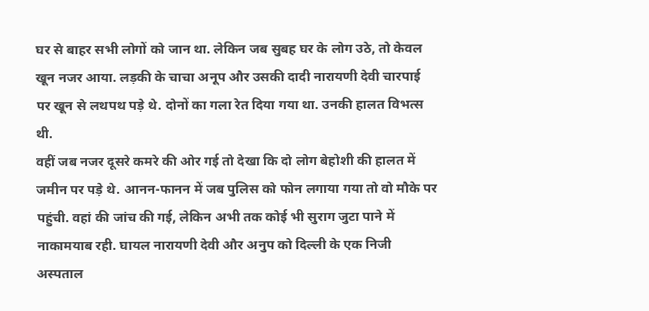घर से बाहर सभी लोगों को जान था. लेकिन जब सुबह घर के लोग उठे, तो केवल खून नजर आया. लड़की के चाचा अनूप और उसकी दादी नारायणी देवी चारपाई पर खून से लथपथ पड़े थे. दोनों का गला रेत दिया गया था. उनकी हालत विभत्स थी.
वहीं जब नजर दूसरे कमरे की ओर गई तो देखा कि दो लोग बेहोशी की हालत में जमीन पर पड़े थे. आनन-फानन में जब पुलिस को फोन लगाया गया तो वो मौके पर पहुंची. वहां की जांच की गई, लेकिन अभी तक कोई भी सुराग जुटा पाने में नाकामयाब रही. घायल नारायणी देवी और अनुप को दिल्ली के एक निजी अस्पताल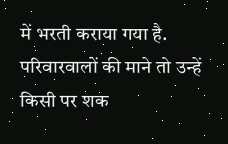में भरती कराया गया है.
परिवारवालों की माने तो उन्हें किसी पर शक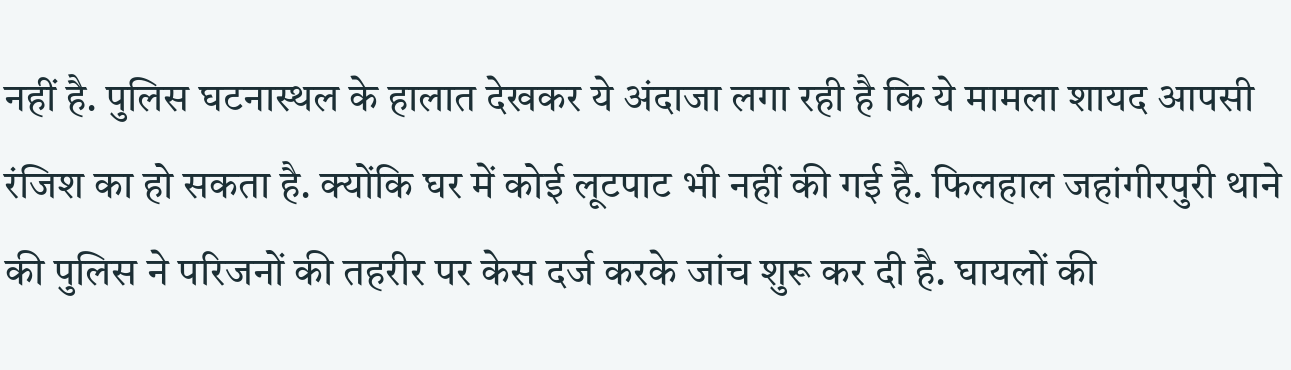नहीं है. पुलिस घटनास्थल के हालात देखकर ये अंदाजा लगा रही है कि ये मामला शायद आपसी रंजिश का हो सकता है. क्योंकि घर में कोई लूटपाट भी नहीं की गई है. फिलहाल जहांगीरपुरी थाने की पुलिस ने परिजनों की तहरीर पर केस दर्ज करके जांच शुरू कर दी है. घायलों की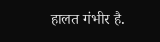हालत गंभीर है.